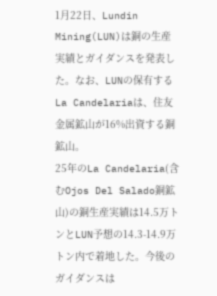1月22日、Lundin Mining(LUN)は銅の生産実績とガイダンスを発表した。なお、LUNの保有するLa Candelariaは、住友金属鉱山が16%出資する銅鉱山。
25年のLa Candelaria(含むOjos Del Salado銅鉱山)の銅生産実績は14.5万トンとLUN予想の14.3-14.9万トン内で着地した。今後のガイダンスは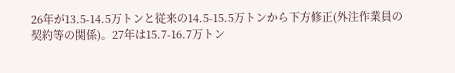26年が13.5-14.5万トンと従来の14.5-15.5万トンから下方修正(外注作業員の契約等の関係)。27年は15.7-16.7万トン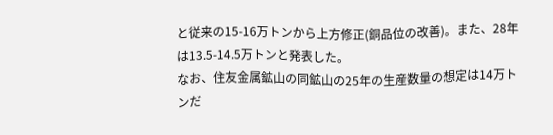と従来の15-16万トンから上方修正(銅品位の改善)。また、28年は13.5-14.5万トンと発表した。
なお、住友金属鉱山の同鉱山の25年の生産数量の想定は14万トンだ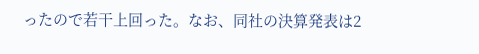ったので若干上回った。なお、同社の決算発表は2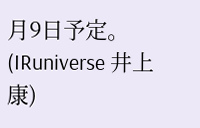月9日予定。
(IRuniverse 井上 康)